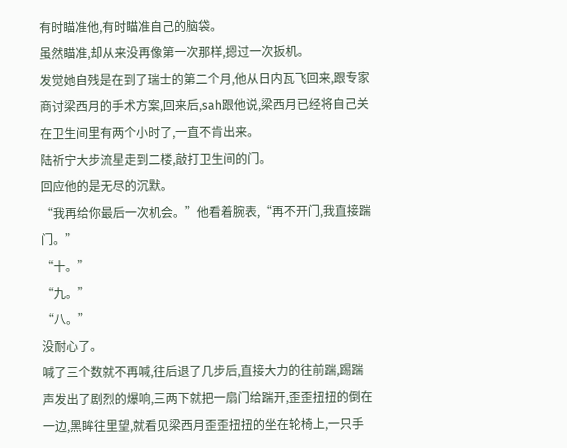有时瞄准他,有时瞄准自己的脑袋。
虽然瞄准,却从来没再像第一次那样,摁过一次扳机。
发觉她自残是在到了瑞士的第二个月,他从日内瓦飞回来,跟专家商讨梁西月的手术方案,回来后,sah跟他说,梁西月已经将自己关在卫生间里有两个小时了,一直不肯出来。
陆祈宁大步流星走到二楼,敲打卫生间的门。
回应他的是无尽的沉默。
“我再给你最后一次机会。”他看着腕表,“再不开门,我直接踹门。”
“十。”
“九。”
“八。”
没耐心了。
喊了三个数就不再喊,往后退了几步后,直接大力的往前踹,踢踹声发出了剧烈的爆响,三两下就把一扇门给踹开,歪歪扭扭的倒在一边,黑眸往里望,就看见梁西月歪歪扭扭的坐在轮椅上,一只手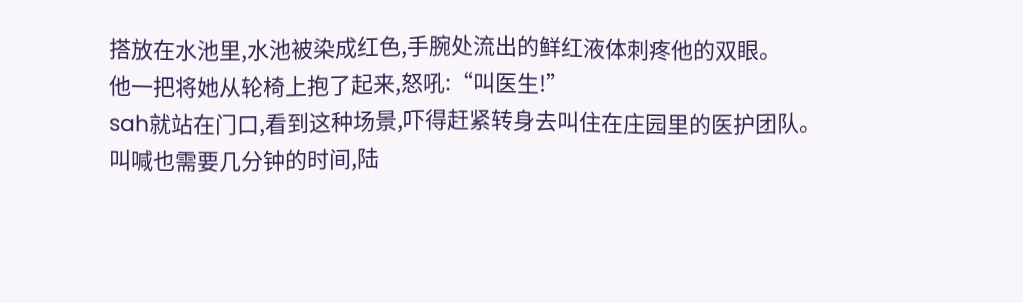搭放在水池里,水池被染成红色,手腕处流出的鲜红液体刺疼他的双眼。
他一把将她从轮椅上抱了起来,怒吼:“叫医生!”
sah就站在门口,看到这种场景,吓得赶紧转身去叫住在庄园里的医护团队。
叫喊也需要几分钟的时间,陆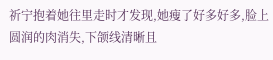祈宁抱着她往里走时才发现,她瘦了好多好多,脸上圆润的肉消失,下颌线清晰且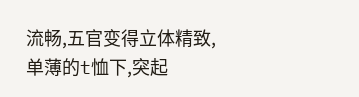流畅,五官变得立体精致,单薄的t恤下,突起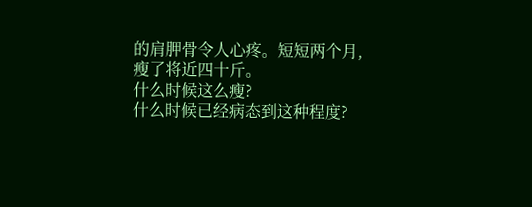的肩胛骨令人心疼。短短两个月,瘦了将近四十斤。
什么时候这么瘦?
什么时候已经病态到这种程度?